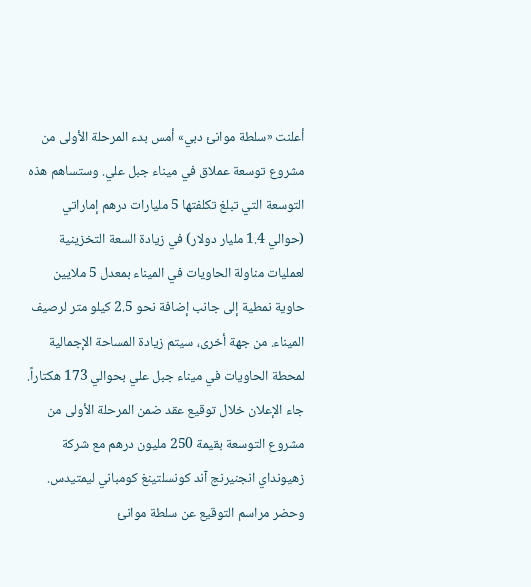أعلنت «سلطة موانئ دبي» أمس بدء المرحلة الأولى من مشروع توسعة عملاق في ميناء جبل علي. وستساهم هذه التوسعة التي تبلغ تكلفتها 5 مليارات درهم إماراتي (حوالي 1.4 مليار دولار) في زيادة السعة التخزينية لعمليات مناولة الحاويات في الميناء بمعدل 5 ملايين حاوية نمطية إلى جانب إضافة نحو 2.5 كيلو متر لرصيف الميناء. من جهة أخرى، سيتم زيادة المساحة الإجمالية لمحطة الحاويات في ميناء جبل علي بحوالي 173 هكتاراً.
جاء الإعلان خلال توقيع عقد ضمن المرحلة الأولى من مشروع التوسعة بقيمة 250 مليون درهم مع شركة زهيونداي انجنيرنج آند كونسلتينغ كومباني ليمتيدس. وحضر مراسم التوقيع عن سلطة موانئ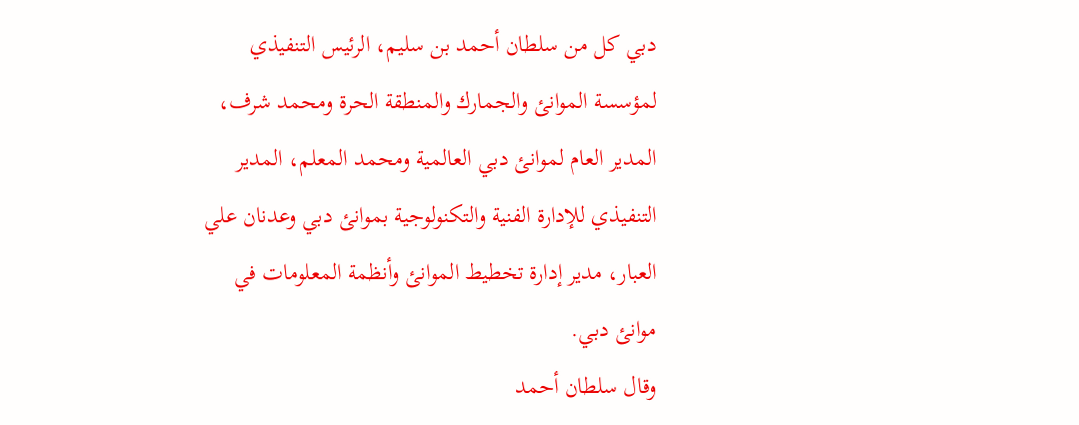دبي كل من سلطان أحمد بن سليم، الرئيس التنفيذي لمؤسسة الموانئ والجمارك والمنطقة الحرة ومحمد شرف، المدير العام لموانئ دبي العالمية ومحمد المعلم، المدير التنفيذي للإدارة الفنية والتكنولوجية بموانئ دبي وعدنان علي العبار، مدير إدارة تخطيط الموانئ وأنظمة المعلومات في موانئ دبي.
وقال سلطان أحمد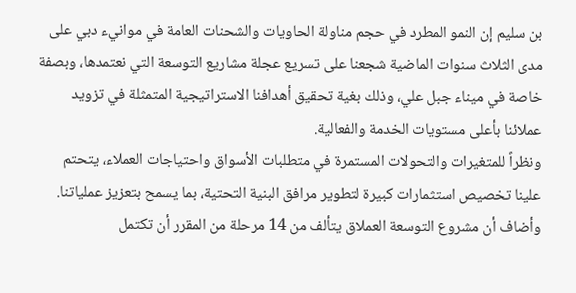بن سليم إن النمو المطرد في حجم مناولة الحاويات والشحنات العامة في موانيء دبي على مدى الثلاث سنوات الماضية شجعنا على تسريع عجلة مشاريع التوسعة التي نعتمدها، وبصفة خاصة في ميناء جبل علي، وذلك بغية تحقيق أهدافنا الاستراتيجية المتمثلة في تزويد عملائنا بأعلى مستويات الخدمة والفعالية.
ونظراً للمتغيرات والتحولات المستمرة في متطلبات الأسواق واحتياجات العملاء، يتحتم علينا تخصيص استثمارات كبيرة لتطوير مرافق البنية التحتية، بما يسمح بتعزيز عملياتنا. وأضاف أن مشروع التوسعة العملاق يتألف من 14 مرحلة من المقرر أن تكتمل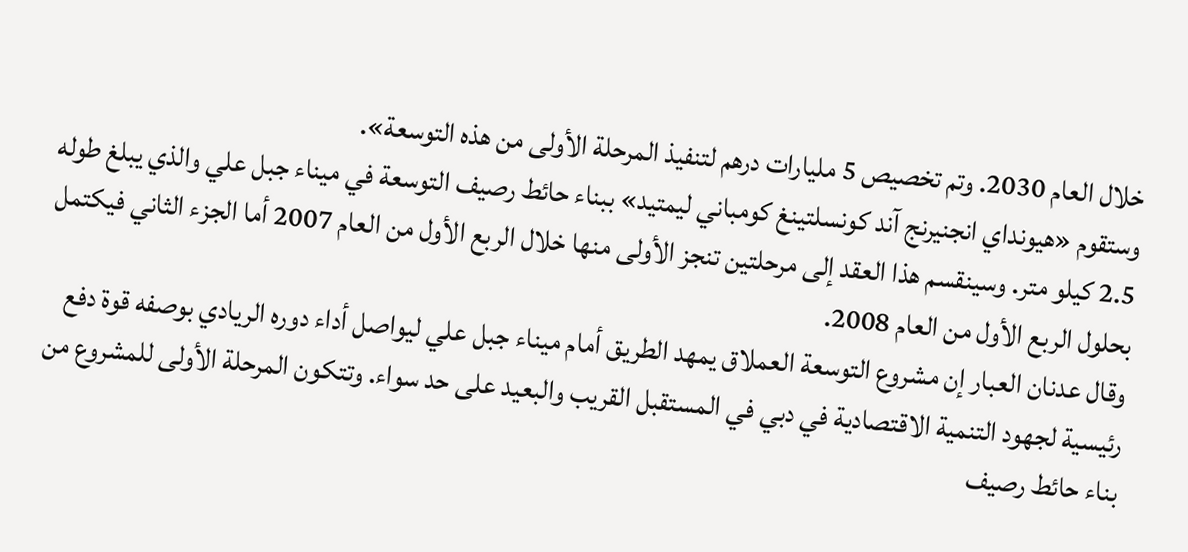خلال العام 2030. وتم تخصيص 5 مليارات درهم لتنفيذ المرحلة الأولى من هذه التوسعة».
وستقوم «هيونداي انجنيرنج آند كونسلتينغ كومباني ليمتيد» ببناء حائط رصيف التوسعة في ميناء جبل علي والذي يبلغ طوله 2.5 كيلو متر. وسينقسم هذا العقد إلى مرحلتين تنجز الأولى منها خلال الربع الأول من العام 2007 أما الجزء الثاني فيكتمل بحلول الربع الأول من العام 2008.
وقال عدنان العبار إن مشروع التوسعة العملاق يمهد الطريق أمام ميناء جبل علي ليواصل أداء دوره الريادي بوصفه قوة دفع رئيسية لجهود التنمية الاقتصادية في دبي في المستقبل القريب والبعيد على حد سواء. وتتكون المرحلة الأولى للمشروع من بناء حائط رصيف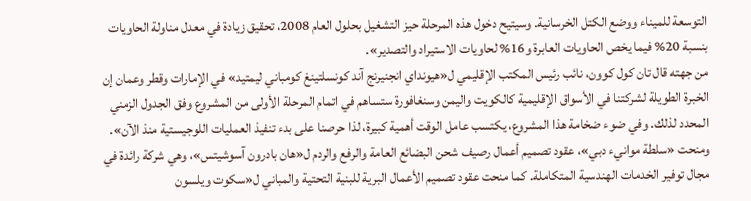التوسعة للميناء ووضع الكتل الخرسانية. وسيتيح دخول هذه المرحلة حيز التشغيل بحلول العام 2008، تحقيق زيادة في معدل مناولة الحاويات بنسبة 20% فيما يخص الحاويات العابرة و16% لحاويات الاستيراد والتصدير».
من جهته قال تان كول كوون، نائب رئيس المكتب الإقليمي ل«هيونداي انجنيرنج آند كونسلتينغ كومباني ليمتيد» في الإمارات وقطر وعمان إن الخبرة الطويلة لشركتنا في الأسواق الإقليمية كالكويت واليمن وسنغافورة ستساهم في اتمام المرحلة الأولى من المشروع وفق الجدول الزمني المحدد لذلك. وفي ضوء ضخامة هذا المشروع، يكتسب عامل الوقت أهمية كبيرة، لذا حرصنا على بدء تنفيذ العمليات اللوجيستية منذ الآن».
ومنحت «سلطة موانيء دبي»، عقود تصميم أعمال رصيف شحن البضائع العامة والرفع والردم ل«هان بادرون آسوشيتس»، وهي شركة رائدة في مجال توفير الخدمات الهندسية المتكاملة. كما منحت عقود تصميم الأعمال البرية للبنية التحتية والمباني ل«سكوت ويلسون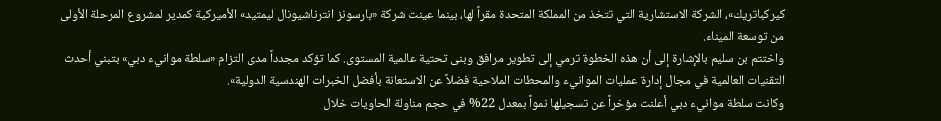كيركباتريك»، الشركة الاستشارية التي تتخذ من المملكة المتحدة مقراً لها، بينما عينت شركة «بارسونز انترناشيونال ليمتيد» الأميركية كمدير لمشروع المرحلة الأولى من توسعة الميناء.
واختتم بن سليم بالإشارة إلى أن هذه الخطوة ترمي إلى تطوير مرافق وبنى تحتية عالمية المستوى. كما تؤكد مجدداً مدى التزام «سلطة موانيء دبي» بتبني أحدث التقنيات العالمية في مجال إدارة عمليات الموانيء والمحطات الملاحية فضلاً عن الاستعانة بأفضل الخبرات الهندسية الدولية».
وكانت سلطة موانيء دبي أعلنت مؤخراً عن تسجيلها نمواً بمعدل 22% في حجم مناولة الحاويات خلال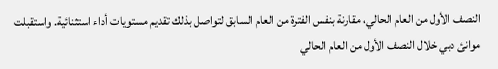النصف الأول من العام الحالي، مقارنة بنفس الفترة من العام السابق لتواصل بذلك تقديم مستويات أداء استثنائية. واستقبلت موانئ دبي خلال النصف الأول من العام الحالي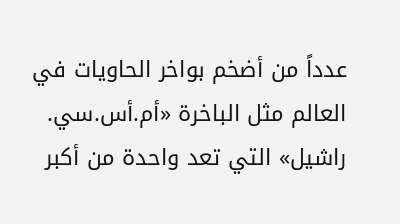عدداً من أضخم بواخر الحاويات في العالم مثل الباخرة «أم.أس.سي. راشيل» التي تعد واحدة من أكبر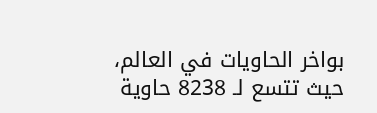بواخر الحاويات في العالم، حيث تتسع لـ 8238 حاوية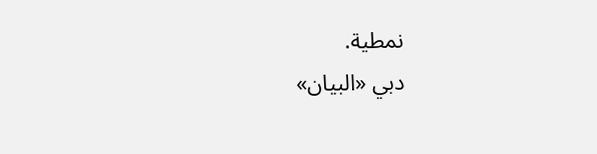نمطية.
دبي «البيان»